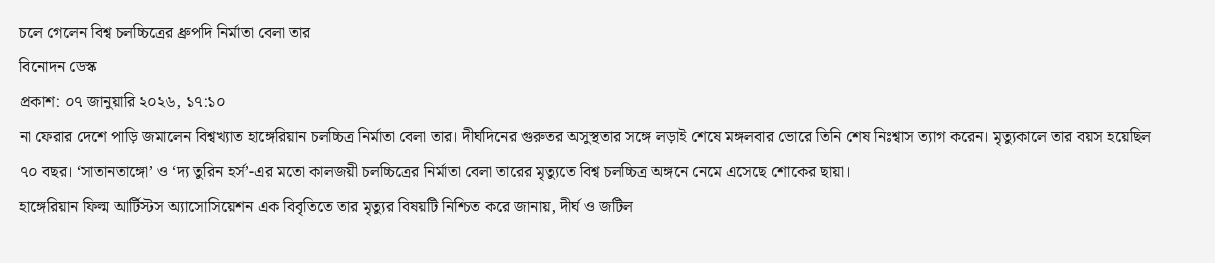চলে গেলেন বিশ্ব চলচ্চিত্রের ধ্রুপদি নির্মাতা বেলা তার
বিনোদন ডেস্ক
প্রকাশ: ০৭ জানুয়ারি ২০২৬, ১৭:১০
না ফেরার দেশে পাড়ি জমালেন বিশ্বখ্যাত হাঙ্গেরিয়ান চলচ্চিত্র নির্মাতা বেলা তার। দীর্ঘদিনের গুরুতর অসুস্থতার সঙ্গে লড়াই শেষে মঙ্গলবার ভোরে তিনি শেষ নিঃশ্বাস ত্যাগ করেন। মৃত্যুকালে তার বয়স হয়েছিল ৭০ বছর। ‘সাতানতাঙ্গো’ ও ‘দ্য তুরিন হর্স’-এর মতো কালজয়ী চলচ্চিত্রের নির্মাতা বেলা তারের মৃত্যুতে বিশ্ব চলচ্চিত্র অঙ্গনে নেমে এসেছে শোকের ছায়া।
হাঙ্গেরিয়ান ফিল্ম আর্টিস্টস অ্যাসোসিয়েশন এক বিবৃতিতে তার মৃত্যুর বিষয়টি নিশ্চিত করে জানায়, দীর্ঘ ও জটিল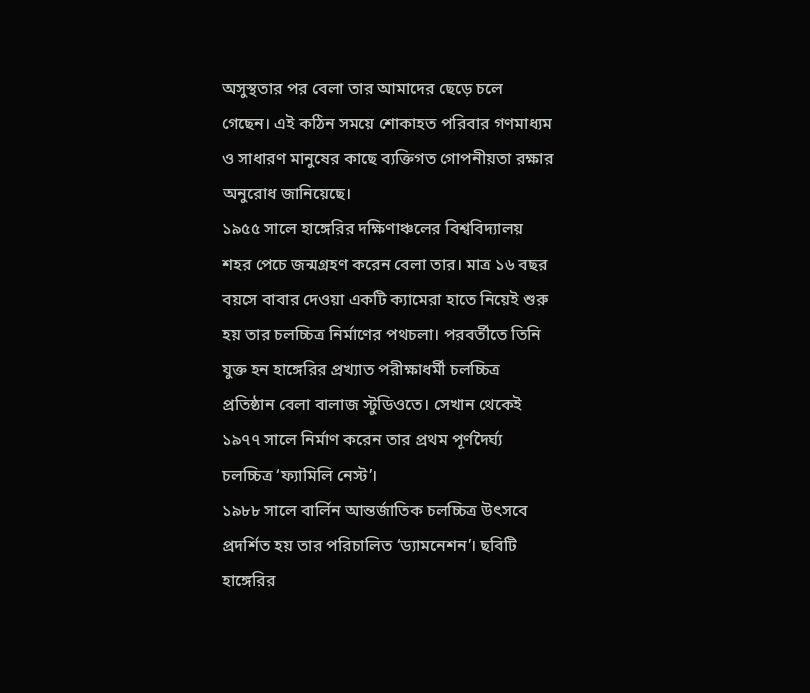অসুস্থতার পর বেলা তার আমাদের ছেড়ে চলে গেছেন। এই কঠিন সময়ে শোকাহত পরিবার গণমাধ্যম ও সাধারণ মানুষের কাছে ব্যক্তিগত গোপনীয়তা রক্ষার অনুরোধ জানিয়েছে।
১৯৫৫ সালে হাঙ্গেরির দক্ষিণাঞ্চলের বিশ্ববিদ্যালয় শহর পেচে জন্মগ্রহণ করেন বেলা তার। মাত্র ১৬ বছর বয়সে বাবার দেওয়া একটি ক্যামেরা হাতে নিয়েই শুরু হয় তার চলচ্চিত্র নির্মাণের পথচলা। পরবর্তীতে তিনি যুক্ত হন হাঙ্গেরির প্রখ্যাত পরীক্ষাধর্মী চলচ্চিত্র প্রতিষ্ঠান বেলা বালাজ স্টুডিওতে। সেখান থেকেই ১৯৭৭ সালে নির্মাণ করেন তার প্রথম পূর্ণদৈর্ঘ্য চলচ্চিত্র ‘ফ্যামিলি নেস্ট’।
১৯৮৮ সালে বার্লিন আন্তর্জাতিক চলচ্চিত্র উৎসবে প্রদর্শিত হয় তার পরিচালিত ‘ড্যামনেশন’। ছবিটি হাঙ্গেরির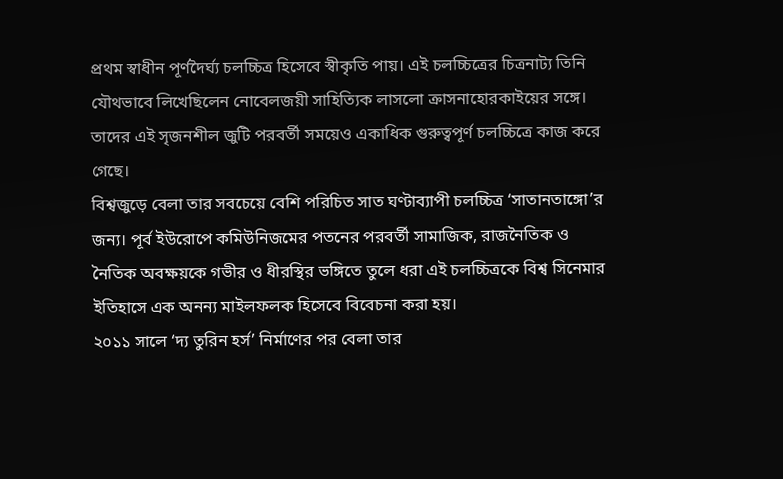প্রথম স্বাধীন পূর্ণদৈর্ঘ্য চলচ্চিত্র হিসেবে স্বীকৃতি পায়। এই চলচ্চিত্রের চিত্রনাট্য তিনি যৌথভাবে লিখেছিলেন নোবেলজয়ী সাহিত্যিক লাসলো ক্রাসনাহোরকাইয়ের সঙ্গে। তাদের এই সৃজনশীল জুটি পরবর্তী সময়েও একাধিক গুরুত্বপূর্ণ চলচ্চিত্রে কাজ করে গেছে।
বিশ্বজুড়ে বেলা তার সবচেয়ে বেশি পরিচিত সাত ঘণ্টাব্যাপী চলচ্চিত্র ‘সাতানতাঙ্গো’র জন্য। পূর্ব ইউরোপে কমিউনিজমের পতনের পরবর্তী সামাজিক, রাজনৈতিক ও নৈতিক অবক্ষয়কে গভীর ও ধীরস্থির ভঙ্গিতে তুলে ধরা এই চলচ্চিত্রকে বিশ্ব সিনেমার ইতিহাসে এক অনন্য মাইলফলক হিসেবে বিবেচনা করা হয়।
২০১১ সালে ‘দ্য তুরিন হর্স’ নির্মাণের পর বেলা তার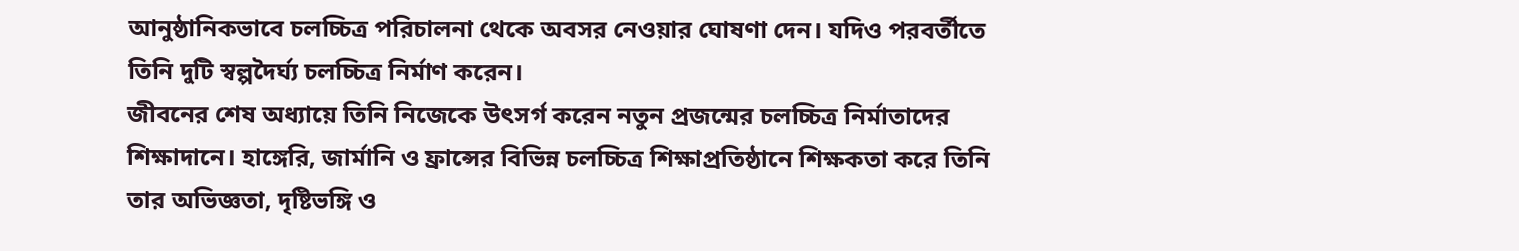আনুষ্ঠানিকভাবে চলচ্চিত্র পরিচালনা থেকে অবসর নেওয়ার ঘোষণা দেন। যদিও পরবর্তীতে তিনি দুটি স্বল্পদৈর্ঘ্য চলচ্চিত্র নির্মাণ করেন।
জীবনের শেষ অধ্যায়ে তিনি নিজেকে উৎসর্গ করেন নতুন প্রজন্মের চলচ্চিত্র নির্মাতাদের শিক্ষাদানে। হাঙ্গেরি, জার্মানি ও ফ্রান্সের বিভিন্ন চলচ্চিত্র শিক্ষাপ্রতিষ্ঠানে শিক্ষকতা করে তিনি তার অভিজ্ঞতা, দৃষ্টিভঙ্গি ও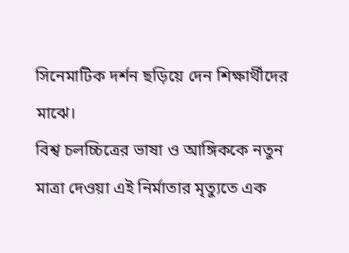সিনেমাটিক দর্শন ছড়িয়ে দেন শিক্ষার্থীদের মাঝে।
বিশ্ব চলচ্চিত্রের ভাষা ও আঙ্গিককে নতুন মাত্রা দেওয়া এই নির্মাতার মৃত্যুতে এক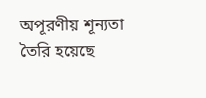অপূরণীয় শূন্যতা তৈরি হয়েছে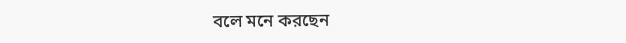বলে মনে করছেন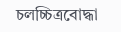চলচ্চিত্রবোদ্ধা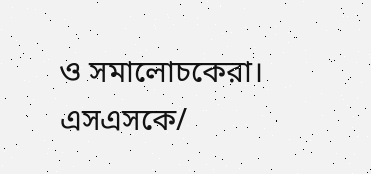ও সমালোচকেরা।
এসএসকে/